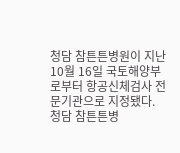청담 참튼튼병원이 지난 10월 16일 국토해양부로부터 항공신체검사 전문기관으로 지정됐다. 청담 참튼튼병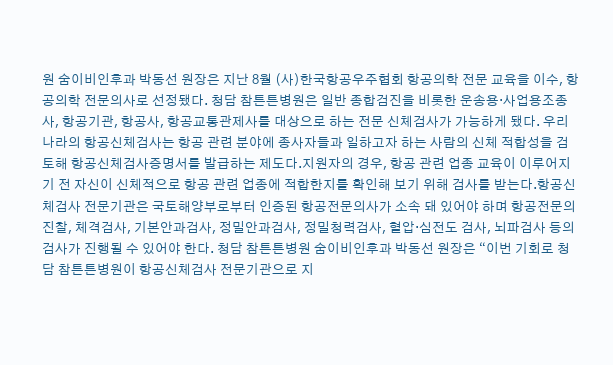원 숨이비인후과 박동선 원장은 지난 8월 (사)한국항공우주협회 항공의학 전문 교육을 이수, 항공의학 전문의사로 선정됐다. 청담 참튼튼병원은 일반 종합검진을 비롯한 운송용·사업용조종사, 항공기관, 항공사, 항공교통관제사를 대상으로 하는 전문 신체검사가 가능하게 됐다. 우리나라의 항공신체검사는 항공 관련 분야에 종사자들과 일하고자 하는 사람의 신체 적합성을 검토해 항공신체검사증명서를 발급하는 제도다.지원자의 경우, 항공 관련 업종 교육이 이루어지기 전 자신이 신체적으로 항공 관련 업종에 적합한지를 확인해 보기 위해 검사를 받는다.항공신체검사 전문기관은 국토해양부로부터 인증된 항공전문의사가 소속 돼 있어야 하며 항공전문의 진찰, 체격검사, 기본안과검사, 정밀안과검사, 정밀청력검사, 혈압·심전도 검사, 뇌파검사 등의 검사가 진행될 수 있어야 한다. 청담 참튼튼병원 숨이비인후과 박동선 원장은 “이번 기회로 청담 참튼튼병원이 항공신체검사 전문기관으로 지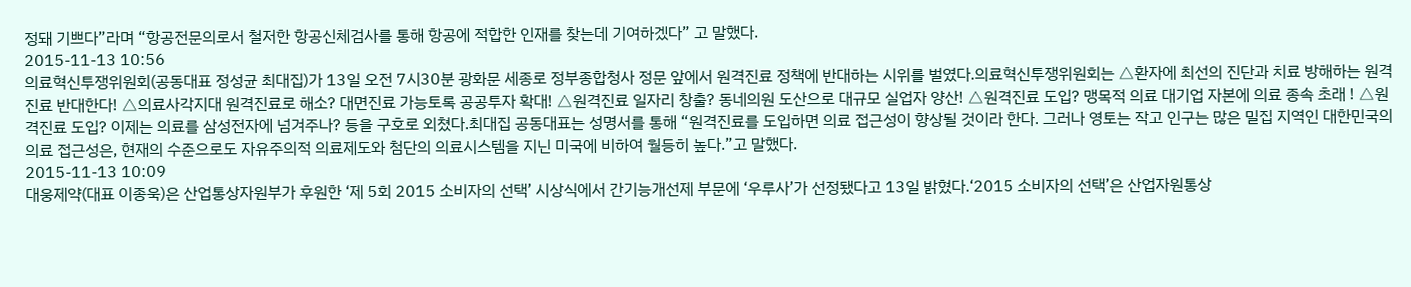정돼 기쁘다”라며 “항공전문의로서 철저한 항공신체검사를 통해 항공에 적합한 인재를 찾는데 기여하겠다” 고 말했다.
2015-11-13 10:56
의료혁신투쟁위원회(공동대표 정성균 최대집)가 13일 오전 7시30분 광화문 세종로 정부종합청사 정문 앞에서 원격진료 정책에 반대하는 시위를 벌였다.의료혁신투쟁위원회는 △환자에 최선의 진단과 치료 방해하는 원격진료 반대한다! △의료사각지대 원격진료로 해소? 대면진료 가능토록 공공투자 확대! △원격진료 일자리 창출? 동네의원 도산으로 대규모 실업자 양산! △원격진료 도입? 맹목적 의료 대기업 자본에 의료 종속 초래 ! △원격진료 도입? 이제는 의료를 삼성전자에 넘겨주나? 등을 구호로 외쳤다.최대집 공동대표는 성명서를 통해 “원격진료를 도입하면 의료 접근성이 향상될 것이라 한다. 그러나 영토는 작고 인구는 많은 밀집 지역인 대한민국의 의료 접근성은, 현재의 수준으로도 자유주의적 의료제도와 첨단의 의료시스템을 지닌 미국에 비하여 월등히 높다.”고 말했다.
2015-11-13 10:09
대웅제약(대표 이종욱)은 산업통상자원부가 후원한 ‘제 5회 2015 소비자의 선택’ 시상식에서 간기능개선제 부문에 ‘우루사’가 선정됐다고 13일 밝혔다.‘2015 소비자의 선택’은 산업자원통상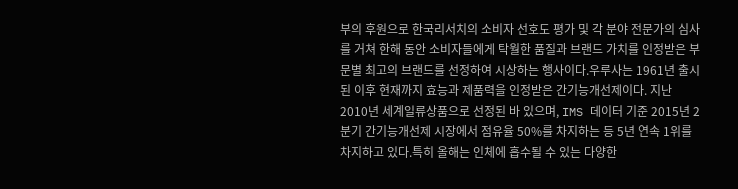부의 후원으로 한국리서치의 소비자 선호도 평가 및 각 분야 전문가의 심사를 거쳐 한해 동안 소비자들에게 탁월한 품질과 브랜드 가치를 인정받은 부문별 최고의 브랜드를 선정하여 시상하는 행사이다.우루사는 1961년 출시된 이후 현재까지 효능과 제품력을 인정받은 간기능개선제이다. 지난 2010년 세계일류상품으로 선정된 바 있으며, IMS 데이터 기준 2015년 2분기 간기능개선제 시장에서 점유율 50%를 차지하는 등 5년 연속 1위를 차지하고 있다.특히 올해는 인체에 흡수될 수 있는 다양한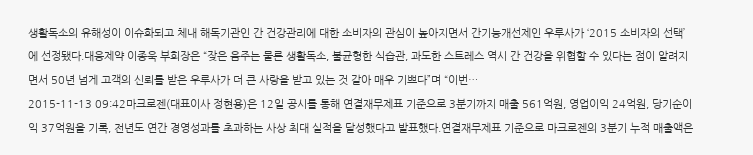생활독소의 유해성이 이슈화되고 체내 해독기관인 간 건강관리에 대한 소비자의 관심이 높아지면서 간기능개선제인 우루사가 ‘2015 소비자의 선택’에 선정됐다.대웅제약 이종욱 부회장은 “잦은 음주는 물론 생활독소, 불균형한 식습관, 과도한 스트레스 역시 간 건강을 위협할 수 있다는 점이 알려지면서 50년 넘게 고객의 신뢰를 받은 우루사가 더 큰 사랑을 받고 있는 것 같아 매우 기쁘다”며 “이번…
2015-11-13 09:42마크로젠(대표이사 정현용)은 12일 공시를 통해 연결재무제표 기준으로 3분기까지 매출 561억원, 영업이익 24억원, 당기순이익 37억원을 기록, 전년도 연간 경영성과를 초과하는 사상 최대 실적을 달성했다고 발표했다.연결재무제표 기준으로 마크로젠의 3분기 누적 매출액은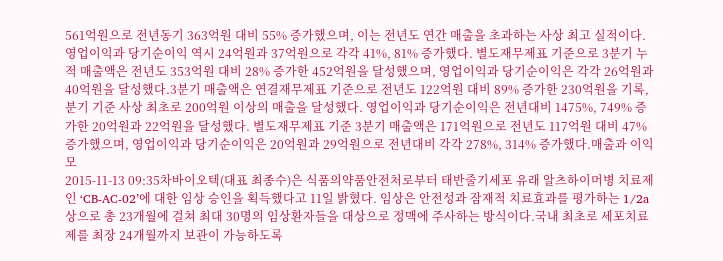561억원으로 전년동기 363억원 대비 55% 증가했으며, 이는 전년도 연간 매출을 초과하는 사상 최고 실적이다. 영업이익과 당기순이익 역시 24억원과 37억원으로 각각 41%, 81% 증가했다. 별도재무제표 기준으로 3분기 누적 매출액은 전년도 353억원 대비 28% 증가한 452억원을 달성했으며, 영업이익과 당기순이익은 각각 26억원과 40억원을 달성했다.3분기 매출액은 연결재무제표 기준으로 전년도 122억원 대비 89% 증가한 230억원을 기록, 분기 기준 사상 최초로 200억원 이상의 매출을 달성했다. 영업이익과 당기순이익은 전년대비 1475%, 749% 증가한 20억원과 22억원을 달성했다. 별도재무제표 기준 3분기 매출액은 171억원으로 전년도 117억원 대비 47% 증가했으며, 영업이익과 당기순이익은 20억원과 29억원으로 전년대비 각각 278%, 314% 증가했다.매출과 이익 모
2015-11-13 09:35차바이오텍(대표 최종수)은 식품의약품안전처로부터 태반줄기세포 유래 알츠하이머병 치료제인 ‘CB-AC-02’에 대한 임상 승인을 획득했다고 11일 밝혔다. 임상은 안전성과 잠재적 치료효과를 평가하는 1/2a상으로 총 23개월에 걸쳐 최대 30명의 임상환자들을 대상으로 정맥에 주사하는 방식이다.국내 최초로 세포치료제를 최장 24개월까지 보관이 가능하도록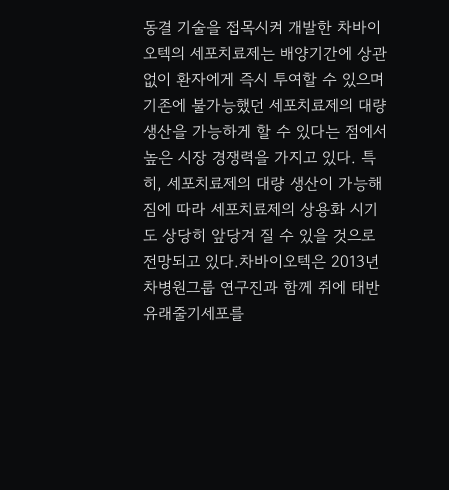동결 기술을 접목시켜 개발한 차바이오텍의 세포치료제는 배양기간에 상관없이 환자에게 즉시 투여할 수 있으며 기존에 불가능했던 세포치료제의 대량 생산을 가능하게 할 수 있다는 점에서 높은 시장 경쟁력을 가지고 있다. 특히, 세포치료제의 대량 생산이 가능해짐에 따라 세포치료제의 상용화 시기도 상당히 앞당겨 질 수 있을 것으로 전망되고 있다.차바이오텍은 2013년 차병원그룹 연구진과 함께 쥐에 태반유래줄기세포를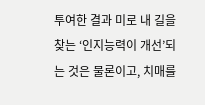투여한 결과 미로 내 길을 찾는 ‘인지능력이 개선’되는 것은 물론이고, 치매를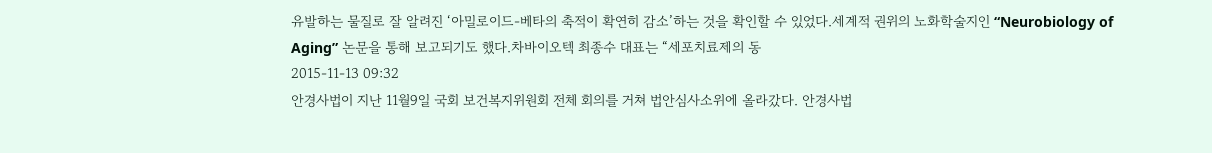유발하는 물질로 잘 알려진 ‘아밀로이드-베타의 축적이 확연히 감소’하는 것을 확인할 수 있었다.세계적 권위의 노화학술지인 “Neurobiology of Aging” 논문을 통해 보고되기도 했다.차바이오텍 최종수 대표는 “세포치료제의 동
2015-11-13 09:32
안경사법이 지난 11월9일 국회 보건복지위원회 전체 회의를 거쳐 법안심사소위에 올라갔다. 안경사법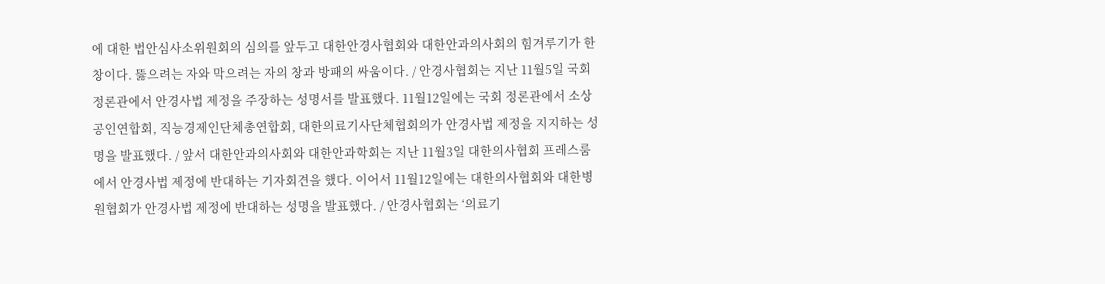에 대한 법안심사소위원회의 심의를 앞두고 대한안경사협회와 대한안과의사회의 힘겨루기가 한창이다. 뚫으려는 자와 막으려는 자의 창과 방패의 싸움이다. / 안경사협회는 지난 11월5일 국회 정론관에서 안경사법 제정을 주장하는 성명서를 발표했다. 11월12일에는 국회 정론관에서 소상공인연합회, 직능경제인단체총연합회, 대한의료기사단체협회의가 안경사법 제정을 지지하는 성명을 발표했다. / 앞서 대한안과의사회와 대한안과학회는 지난 11월3일 대한의사협회 프레스룸에서 안경사법 제정에 반대하는 기자회견을 했다. 이어서 11월12일에는 대한의사협회와 대한병원협회가 안경사법 제정에 반대하는 성명을 발표했다. / 안경사협회는 ‘의료기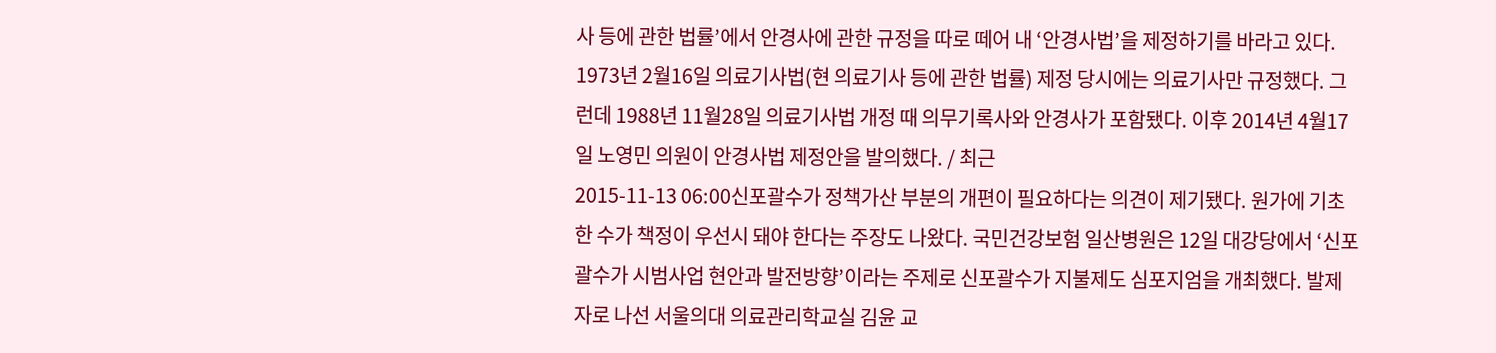사 등에 관한 법률’에서 안경사에 관한 규정을 따로 떼어 내 ‘안경사법’을 제정하기를 바라고 있다. 1973년 2월16일 의료기사법(현 의료기사 등에 관한 법률) 제정 당시에는 의료기사만 규정했다. 그런데 1988년 11월28일 의료기사법 개정 때 의무기록사와 안경사가 포함됐다. 이후 2014년 4월17일 노영민 의원이 안경사법 제정안을 발의했다. / 최근
2015-11-13 06:00신포괄수가 정책가산 부분의 개편이 필요하다는 의견이 제기됐다. 원가에 기초한 수가 책정이 우선시 돼야 한다는 주장도 나왔다. 국민건강보험 일산병원은 12일 대강당에서 ‘신포괄수가 시범사업 현안과 발전방향’이라는 주제로 신포괄수가 지불제도 심포지엄을 개최했다. 발제자로 나선 서울의대 의료관리학교실 김윤 교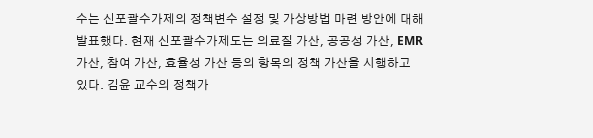수는 신포괄수가제의 정책변수 설정 및 가상방법 마련 방안에 대해 발표했다. 현재 신포괄수가제도는 의료질 가산, 공공성 가산, EMR 가산, 참여 가산, 효율성 가산 등의 항목의 정책 가산을 시행하고 있다. 김윤 교수의 정책가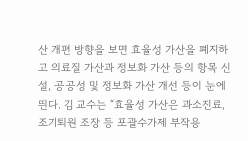산 개편 방향을 보면 효율성 가산을 폐지하고 의료질 가산과 정보화 가산 등의 항목 신설, 공공성 및 정보화 가산 개선 등이 눈에 띈다. 김 교수는 “효율성 가산은 과소진료, 조기퇴원 조장 등 포괄수가제 부작용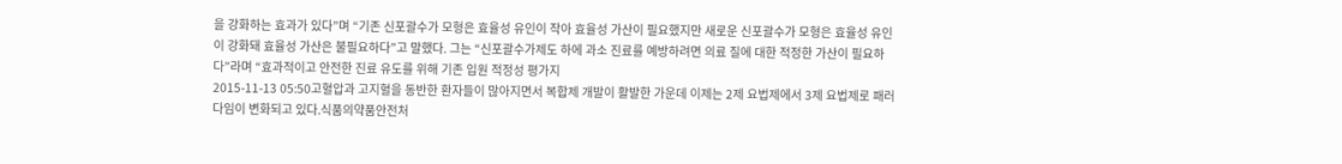을 강화하는 효과가 있다”며 “기존 신포괄수가 모형은 효율성 유인이 작아 효율성 가산이 필요했지만 새로운 신포괄수가 모형은 효율성 유인이 강화돼 효율성 가산은 불필요하다”고 말했다. 그는 “신포괄수가제도 하에 과소 진료를 예방하려면 의료 질에 대한 적정한 가산이 필요하다”라며 “효과적이고 안전한 진료 유도를 위해 기존 입원 적정성 평가지
2015-11-13 05:50고혈압과 고지혈을 동반한 환자들이 많아지면서 복합제 개발이 활발한 가운데 이제는 2제 요법제에서 3제 요법제로 패러다임이 변화되고 있다.식품의약품안전처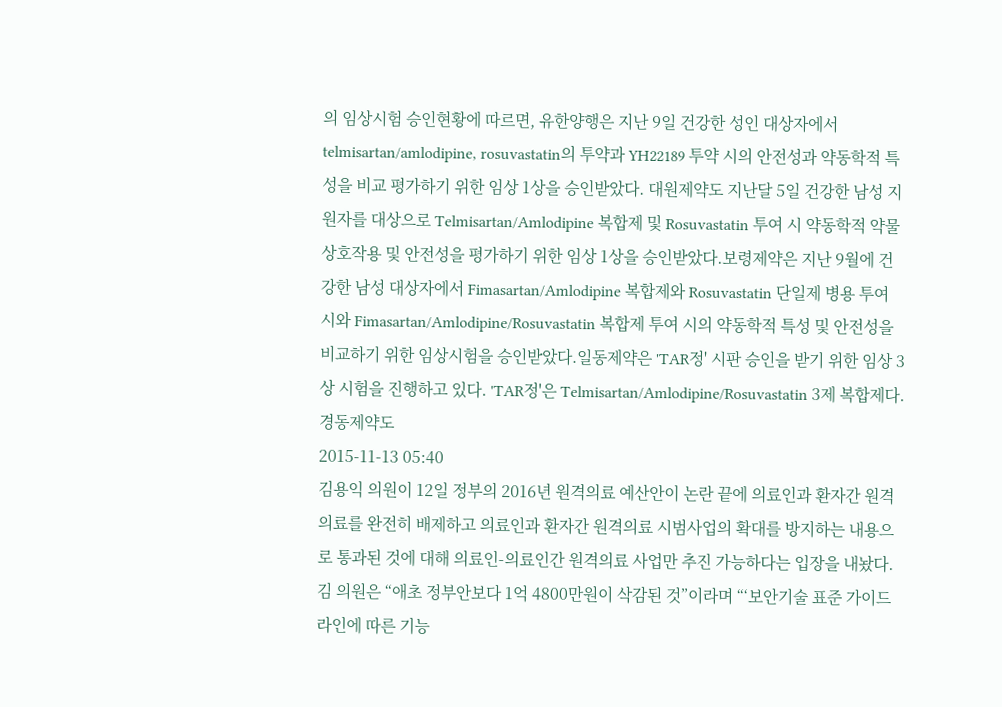의 임상시험 승인현황에 따르면, 유한양행은 지난 9일 건강한 성인 대상자에서 telmisartan/amlodipine, rosuvastatin의 투약과 YH22189 투약 시의 안전성과 약동학적 특성을 비교 평가하기 위한 임상 1상을 승인받았다. 대원제약도 지난달 5일 건강한 남성 지원자를 대상으로 Telmisartan/Amlodipine 복합제 및 Rosuvastatin 투여 시 약동학적 약물상호작용 및 안전성을 평가하기 위한 임상 1상을 승인받았다.보령제약은 지난 9월에 건강한 남성 대상자에서 Fimasartan/Amlodipine 복합제와 Rosuvastatin 단일제 병용 투여 시와 Fimasartan/Amlodipine/Rosuvastatin 복합제 투여 시의 약동학적 특성 및 안전성을 비교하기 위한 임상시험을 승인받았다.일동제약은 'TAR정' 시판 승인을 받기 위한 임상 3상 시험을 진행하고 있다. 'TAR정'은 Telmisartan/Amlodipine/Rosuvastatin 3제 복합제다.경동제약도
2015-11-13 05:40
김용익 의원이 12일 정부의 2016년 원격의료 예산안이 논란 끝에 의료인과 환자간 원격의료를 완전히 배제하고 의료인과 환자간 원격의료 시범사업의 확대를 방지하는 내용으로 통과된 것에 대해 의료인-의료인간 원격의료 사업만 추진 가능하다는 입장을 내놨다.김 의원은 “애초 정부안보다 1억 4800만원이 삭감된 것”이라며 “‘보안기술 표준 가이드라인에 따른 기능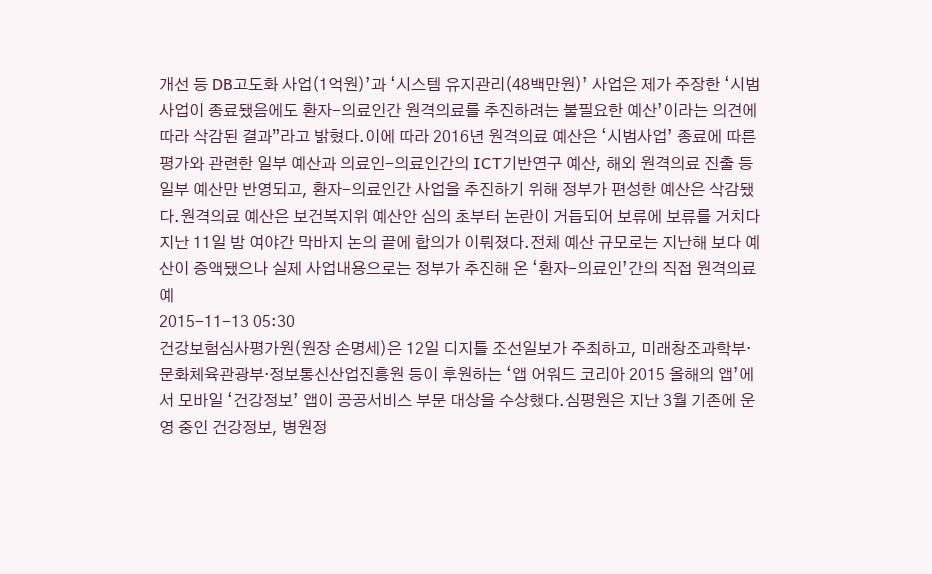개선 등 DB고도화 사업(1억원)’과 ‘시스템 유지관리(48백만원)’ 사업은 제가 주장한 ‘시범사업이 종료됐음에도 환자-의료인간 원격의료를 추진하려는 불필요한 예산’이라는 의견에 따라 삭감된 결과”라고 밝혔다.이에 따라 2016년 원격의료 예산은 ‘시범사업’ 종료에 따른 평가와 관련한 일부 예산과 의료인-의료인간의 ICT기반연구 예산, 해외 원격의료 진출 등 일부 예산만 반영되고, 환자-의료인간 사업을 추진하기 위해 정부가 편성한 예산은 삭감됐다.원격의료 예산은 보건복지위 예산안 심의 초부터 논란이 거듭되어 보류에 보류를 거치다 지난 11일 밤 여야간 막바지 논의 끝에 합의가 이뤄졌다.전체 예산 규모로는 지난해 보다 예산이 증액됐으나 실제 사업내용으로는 정부가 추진해 온 ‘환자-의료인’간의 직접 원격의료 예
2015-11-13 05:30
건강보험심사평가원(원장 손명세)은 12일 디지틀 조선일보가 주최하고, 미래창조과학부·문화체육관광부·정보통신산업진흥원 등이 후원하는 ‘앱 어워드 코리아 2015 올해의 앱’에서 모바일 ‘건강정보’ 앱이 공공서비스 부문 대상을 수상했다.심평원은 지난 3월 기존에 운영 중인 건강정보, 병원정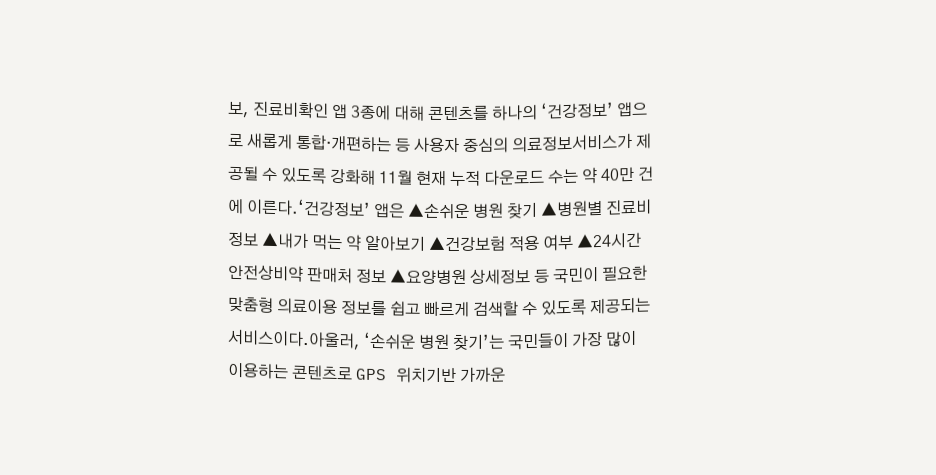보, 진료비확인 앱 3종에 대해 콘텐츠를 하나의 ‘건강정보’ 앱으로 새롭게 통합·개편하는 등 사용자 중심의 의료정보서비스가 제공될 수 있도록 강화해 11월 현재 누적 다운로드 수는 약 40만 건에 이른다.‘건강정보’ 앱은 ▲손쉬운 병원 찾기 ▲병원별 진료비 정보 ▲내가 먹는 약 알아보기 ▲건강보험 적용 여부 ▲24시간 안전상비약 판매처 정보 ▲요양병원 상세정보 등 국민이 필요한 맞춤형 의료이용 정보를 쉽고 빠르게 검색할 수 있도록 제공되는 서비스이다.아울러, ‘손쉬운 병원 찾기’는 국민들이 가장 많이 이용하는 콘텐츠로 GPS 위치기반 가까운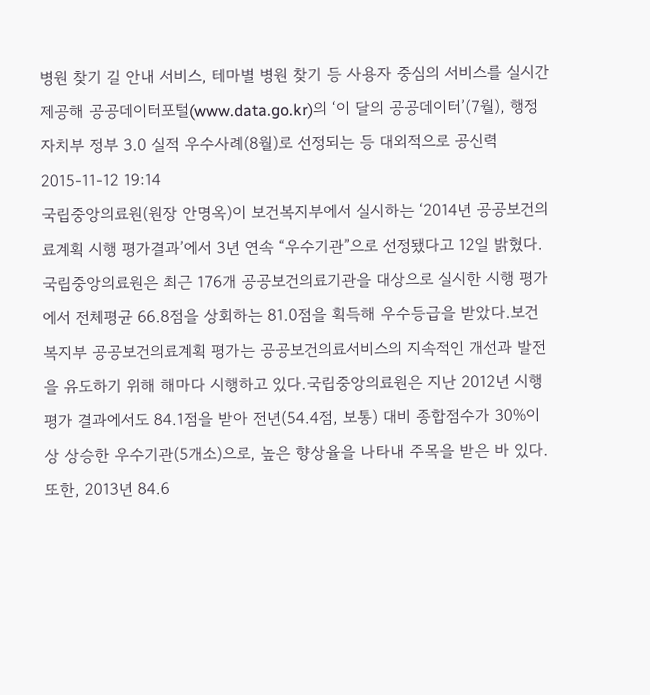병원 찾기 길 안내 서비스, 테마별 병원 찾기 등 사용자 중심의 서비스를 실시간 제공해 공공데이터포털(www.data.go.kr)의 ‘이 달의 공공데이터’(7월), 행정자치부 정부 3.0 실적 우수사례(8월)로 선정되는 등 대외적으로 공신력
2015-11-12 19:14
국립중앙의료원(원장 안명옥)이 보건복지부에서 실시하는 ‘2014년 공공보건의료계획 시행 평가결과’에서 3년 연속 “우수기관”으로 선정됐다고 12일 밝혔다.국립중앙의료원은 최근 176개 공공보건의료기관을 대상으로 실시한 시행 평가에서 전체평균 66.8점을 상회하는 81.0점을 획득해 우수등급을 받았다.보건복지부 공공보건의료계획 평가는 공공보건의료서비스의 지속적인 개선과 발전을 유도하기 위해 해마다 시행하고 있다.국립중앙의료원은 지난 2012년 시행 평가 결과에서도 84.1점을 받아 전년(54.4점, 보통) 대비 종합점수가 30%이상 상승한 우수기관(5개소)으로, 높은 향상율을 나타내 주목을 받은 바 있다. 또한, 2013년 84.6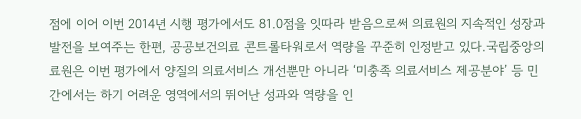점에 이어 이번 2014년 시행 평가에서도 81.0점을 잇따라 받음으로써 의료원의 지속적인 성장과 발전을 보여주는 한편, 공공보건의료 콘트롤타워로서 역량을 꾸준히 인정받고 있다.국립중앙의료원은 이번 평가에서 양질의 의료서비스 개선뿐만 아니라 ‘미충족 의료서비스 제공분야’ 등 민간에서는 하기 어려운 영역에서의 뛰어난 성과와 역량을 인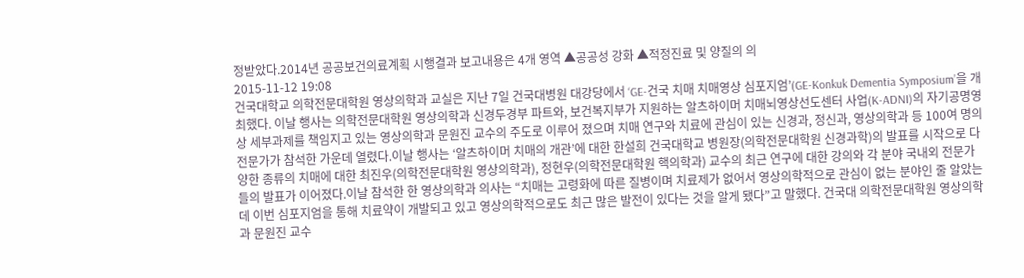정받았다.2014년 공공보건의료계획 시행결과 보고내용은 4개 영역 ▲공공성 강화 ▲적정진료 및 양질의 의
2015-11-12 19:08
건국대학교 의학전문대학원 영상의학과 교실은 지난 7일 건국대병원 대강당에서 ‘GE-건국 치매 치매영상 심포지엄’(GE-Konkuk Dementia Symposium’을 개최했다. 이날 행사는 의학전문대학원 영상의학과 신경두경부 파트와, 보건복지부가 지원하는 알츠하이머 치매뇌영상선도센터 사업(K-ADNI)의 자기공명영상 세부과제를 책임지고 있는 영상의학과 문원진 교수의 주도로 이루어 졌으며 치매 연구와 치료에 관심이 있는 신경과, 정신과, 영상의학과 등 100여 명의 전문가가 참석한 가운데 열렸다.이날 행사는 ‘알츠하이머 치매의 개관’에 대한 한설희 건국대학교 병원장(의학전문대학원 신경과학)의 발표를 시작으로 다양한 종류의 치매에 대한 최진우(의학전문대학원 영상의학과), 정현우(의학전문대학원 핵의학과) 교수의 최근 연구에 대한 강의와 각 분야 국내외 전문가들의 발표가 이어졌다.이날 참석한 한 영상의학과 의사는 “치매는 고령화에 따른 질병이며 치료제가 없어서 영상의학적으로 관심이 없는 분야인 줄 알았는데 이번 심포지엄을 통해 치료약이 개발되고 있고 영상의학적으로도 최근 많은 발전이 있다는 것을 알게 됐다”고 말했다. 건국대 의학전문대학원 영상의학과 문원진 교수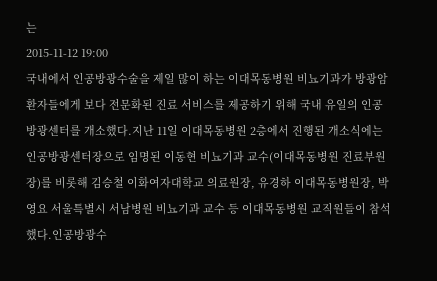는
2015-11-12 19:00
국내에서 인공방광수술을 제일 많이 하는 이대목동병원 비뇨기과가 방광암 환자들에게 보다 전문화된 진료 서비스를 제공하기 위해 국내 유일의 인공방광센터를 개소했다.지난 11일 이대목동병원 2층에서 진행된 개소식에는 인공방광센터장으로 임명된 이동현 비뇨기과 교수(이대목동병원 진료부원장)를 비롯해 김승철 이화여자대학교 의료원장, 유경하 이대목동병원장, 박영요 서울특별시 서남병원 비뇨기과 교수 등 이대목동병원 교직원들이 참석했다.인공방광수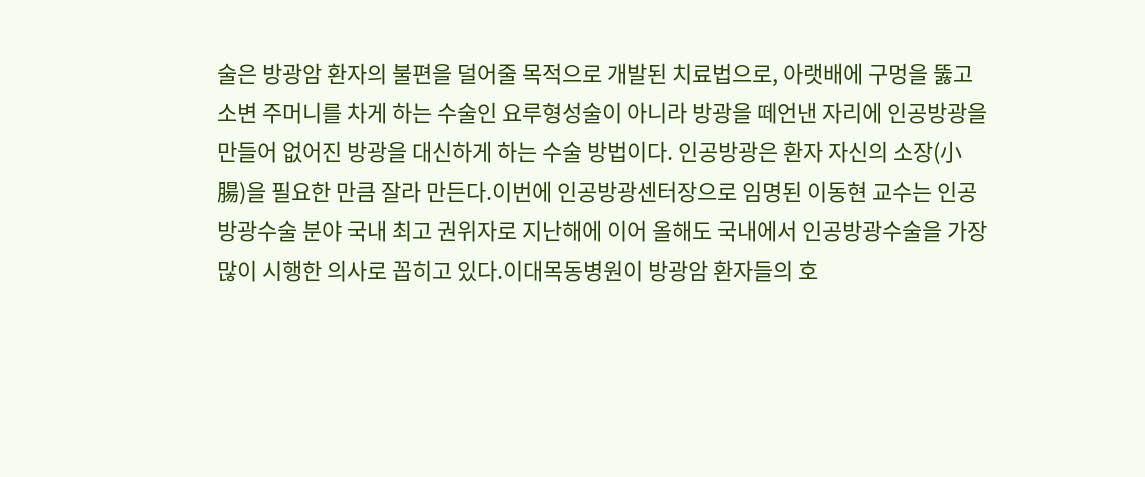술은 방광암 환자의 불편을 덜어줄 목적으로 개발된 치료법으로, 아랫배에 구멍을 뚫고 소변 주머니를 차게 하는 수술인 요루형성술이 아니라 방광을 떼언낸 자리에 인공방광을 만들어 없어진 방광을 대신하게 하는 수술 방법이다. 인공방광은 환자 자신의 소장(小腸)을 필요한 만큼 잘라 만든다.이번에 인공방광센터장으로 임명된 이동현 교수는 인공방광수술 분야 국내 최고 권위자로 지난해에 이어 올해도 국내에서 인공방광수술을 가장 많이 시행한 의사로 꼽히고 있다.이대목동병원이 방광암 환자들의 호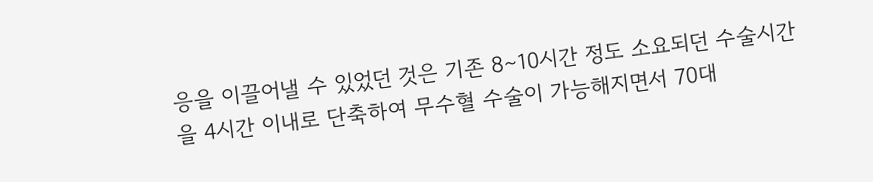응을 이끌어낼 수 있었던 것은 기존 8∼10시간 정도 소요되던 수술시간을 4시간 이내로 단축하여 무수혈 수술이 가능해지면서 70대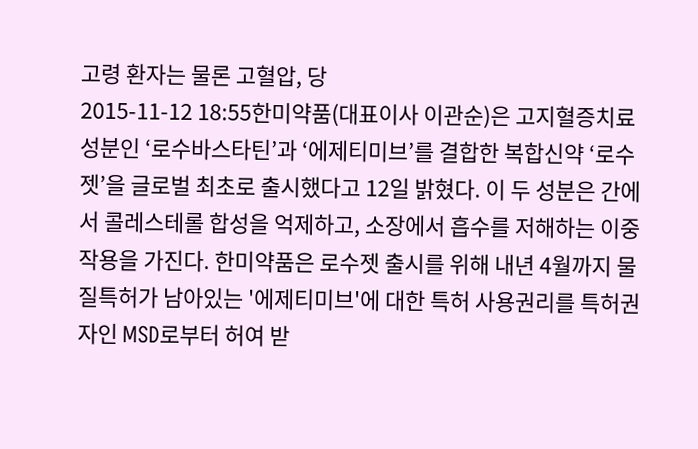고령 환자는 물론 고혈압, 당
2015-11-12 18:55한미약품(대표이사 이관순)은 고지혈증치료 성분인 ‘로수바스타틴’과 ‘에제티미브’를 결합한 복합신약 ‘로수젯’을 글로벌 최초로 출시했다고 12일 밝혔다. 이 두 성분은 간에서 콜레스테롤 합성을 억제하고, 소장에서 흡수를 저해하는 이중 작용을 가진다. 한미약품은 로수젯 출시를 위해 내년 4월까지 물질특허가 남아있는 '에제티미브'에 대한 특허 사용권리를 특허권자인 MSD로부터 허여 받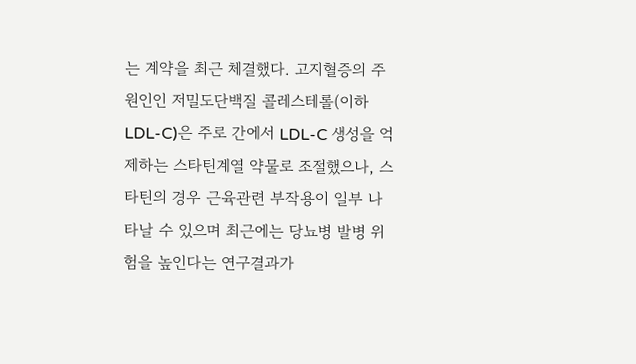는 계약을 최근 체결했다. 고지혈증의 주원인인 저밀도단백질 콜레스테롤(이하 LDL-C)은 주로 간에서 LDL-C 생성을 억제하는 스타틴계열 약물로 조절했으나, 스타틴의 경우 근육관련 부작용이 일부 나타날 수 있으며 최근에는 당뇨병 발병 위험을 높인다는 연구결과가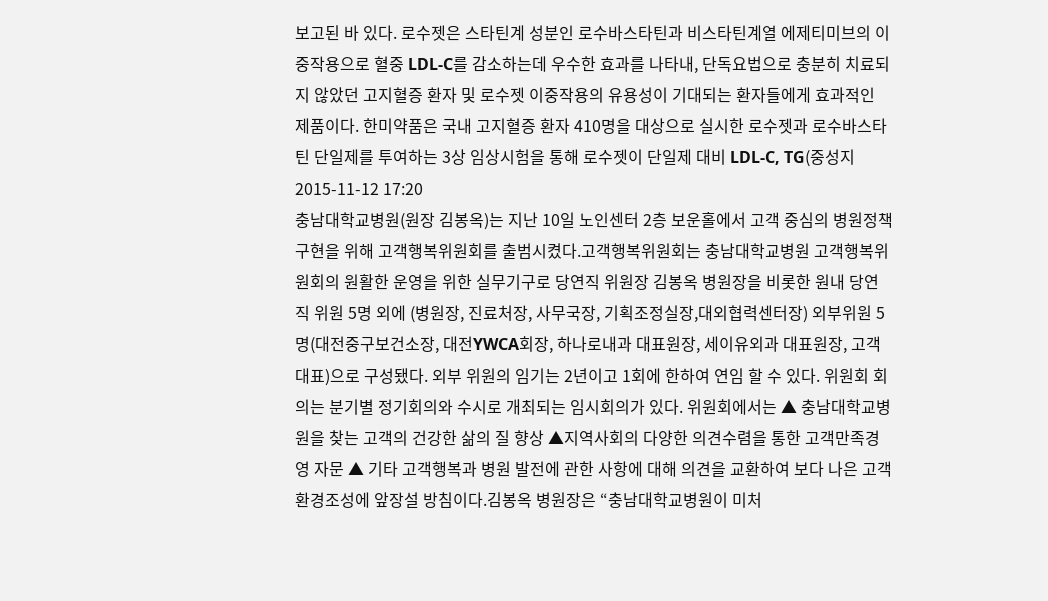보고된 바 있다. 로수젯은 스타틴계 성분인 로수바스타틴과 비스타틴계열 에제티미브의 이중작용으로 혈중 LDL-C를 감소하는데 우수한 효과를 나타내, 단독요법으로 충분히 치료되지 않았던 고지혈증 환자 및 로수젯 이중작용의 유용성이 기대되는 환자들에게 효과적인 제품이다. 한미약품은 국내 고지혈증 환자 410명을 대상으로 실시한 로수젯과 로수바스타틴 단일제를 투여하는 3상 임상시험을 통해 로수젯이 단일제 대비 LDL-C, TG(중성지
2015-11-12 17:20
충남대학교병원(원장 김봉옥)는 지난 10일 노인센터 2층 보운홀에서 고객 중심의 병원정책 구현을 위해 고객행복위원회를 출범시켰다.고객행복위원회는 충남대학교병원 고객행복위원회의 원활한 운영을 위한 실무기구로 당연직 위원장 김봉옥 병원장을 비롯한 원내 당연직 위원 5명 외에 (병원장, 진료처장, 사무국장, 기획조정실장,대외협력센터장) 외부위원 5명(대전중구보건소장, 대전YWCA회장, 하나로내과 대표원장, 세이유외과 대표원장, 고객대표)으로 구성됐다. 외부 위원의 임기는 2년이고 1회에 한하여 연임 할 수 있다. 위원회 회의는 분기별 정기회의와 수시로 개최되는 임시회의가 있다. 위원회에서는 ▲ 충남대학교병원을 찾는 고객의 건강한 삶의 질 향상 ▲지역사회의 다양한 의견수렴을 통한 고객만족경영 자문 ▲ 기타 고객행복과 병원 발전에 관한 사항에 대해 의견을 교환하여 보다 나은 고객환경조성에 앞장설 방침이다.김봉옥 병원장은 “충남대학교병원이 미처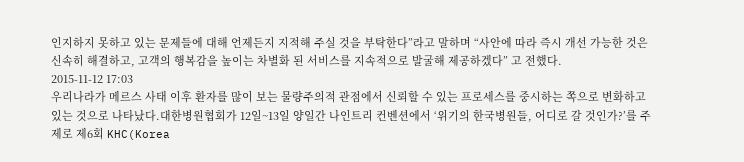인지하지 못하고 있는 문제들에 대해 언제든지 지적해 주실 것을 부탁한다”라고 말하며 “사안에 따라 즉시 개선 가능한 것은 신속히 해결하고, 고객의 행복감을 높이는 차별화 된 서비스를 지속적으로 발굴해 제공하겠다” 고 전했다.
2015-11-12 17:03
우리나라가 메르스 사태 이후 환자를 많이 보는 물량주의적 관점에서 신뢰할 수 있는 프로세스를 중시하는 쪽으로 변화하고 있는 것으로 나타났다.대한병원협회가 12일~13일 양일간 나인트리 컨벤션에서 ‘위기의 한국병원들, 어디로 갈 것인가?’를 주제로 제6회 KHC(Korea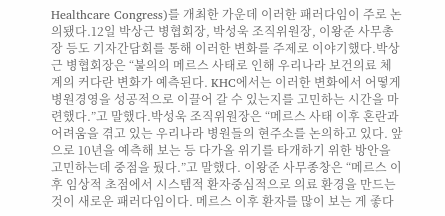Healthcare Congress)를 개최한 가운데 이러한 패러다임이 주로 논의됐다.12일 박상근 병협회장, 박성욱 조직위원장, 이왕준 사무총장 등도 기자간담회를 통해 이러한 변화를 주제로 이야기했다.박상근 병협회장은 “불의의 메르스 사태로 인해 우리나라 보건의료 체계의 커다란 변화가 예측된다. KHC에서는 이러한 변화에서 어떻게 병원경영을 성공적으로 이끌어 갈 수 있는지를 고민하는 시간을 마련했다.”고 말했다.박성욱 조직위원장은 “메르스 사태 이후 혼란과 어려움을 겪고 있는 우리나라 병원들의 현주소를 논의하고 있다. 앞으로 10년을 예측해 보는 등 다가올 위기를 타개하기 위한 방안을 고민하는데 중점을 뒀다.”고 말했다. 이왕준 사무종창은 “메르스 이후 임상적 초점에서 시스템적 환자중심적으로 의료 환경을 만드는 것이 새로운 패러다임이다. 메르스 이후 환자를 많이 보는 게 좋다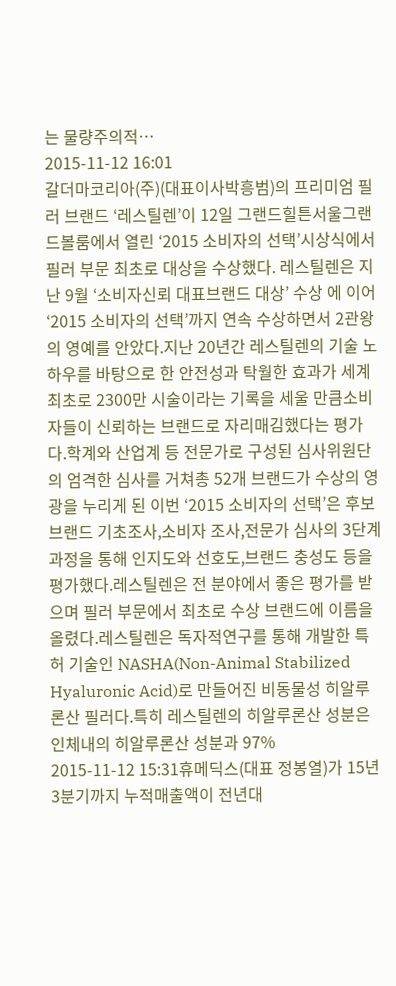는 물량주의적…
2015-11-12 16:01
갈더마코리아(주)(대표이사박흥범)의 프리미엄 필러 브랜드 ‘레스틸렌’이 12일 그랜드힐튼서울그랜드볼룸에서 열린 ‘2015 소비자의 선택’시상식에서 필러 부문 최초로 대상을 수상했다. 레스틸렌은 지난 9월 ‘소비자신뢰 대표브랜드 대상’ 수상 에 이어 ‘2015 소비자의 선택’까지 연속 수상하면서 2관왕의 영예를 안았다.지난 20년간 레스틸렌의 기술 노하우를 바탕으로 한 안전성과 탁월한 효과가 세계 최초로 2300만 시술이라는 기록을 세울 만큼소비자들이 신뢰하는 브랜드로 자리매김했다는 평가다.학계와 산업계 등 전문가로 구성된 심사위원단의 엄격한 심사를 거쳐총 52개 브랜드가 수상의 영광을 누리게 된 이번 ‘2015 소비자의 선택’은 후보브랜드 기초조사,소비자 조사,전문가 심사의 3단계 과정을 통해 인지도와 선호도,브랜드 충성도 등을 평가했다.레스틸렌은 전 분야에서 좋은 평가를 받으며 필러 부문에서 최초로 수상 브랜드에 이름을 올렸다.레스틸렌은 독자적연구를 통해 개발한 특허 기술인 NASHA(Non-Animal Stabilized Hyaluronic Acid)로 만들어진 비동물성 히알루론산 필러다.특히 레스틸렌의 히알루론산 성분은 인체내의 히알루론산 성분과 97%
2015-11-12 15:31휴메딕스(대표 정봉열)가 15년 3분기까지 누적매출액이 전년대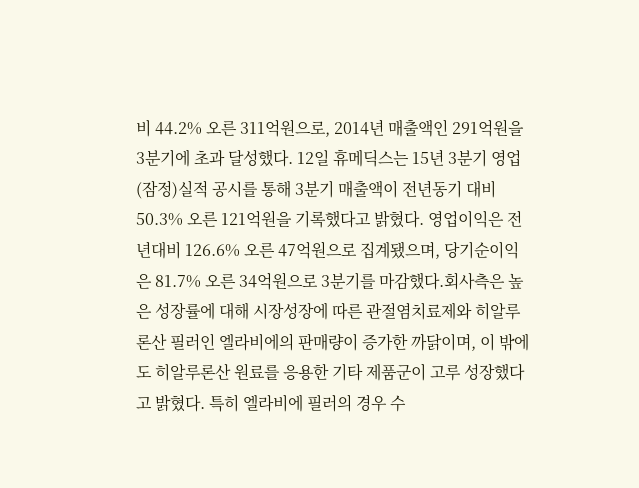비 44.2% 오른 311억원으로, 2014년 매출액인 291억원을 3분기에 초과 달성했다. 12일 휴메딕스는 15년 3분기 영업(잠정)실적 공시를 통해 3분기 매출액이 전년동기 대비 50.3% 오른 121억원을 기록했다고 밝혔다. 영업이익은 전년대비 126.6% 오른 47억원으로 집계됐으며, 당기순이익은 81.7% 오른 34억원으로 3분기를 마감했다.회사측은 높은 성장률에 대해 시장성장에 따른 관절염치료제와 히알루론산 필러인 엘라비에의 판매량이 증가한 까닭이며, 이 밖에도 히알루론산 원료를 응용한 기타 제품군이 고루 성장했다고 밝혔다. 특히 엘라비에 필러의 경우 수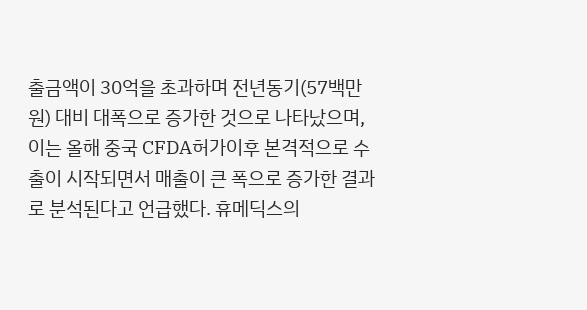출금액이 30억을 초과하며 전년동기(57백만원) 대비 대폭으로 증가한 것으로 나타났으며, 이는 올해 중국 CFDA허가이후 본격적으로 수출이 시작되면서 매출이 큰 폭으로 증가한 결과로 분석된다고 언급했다. 휴메딕스의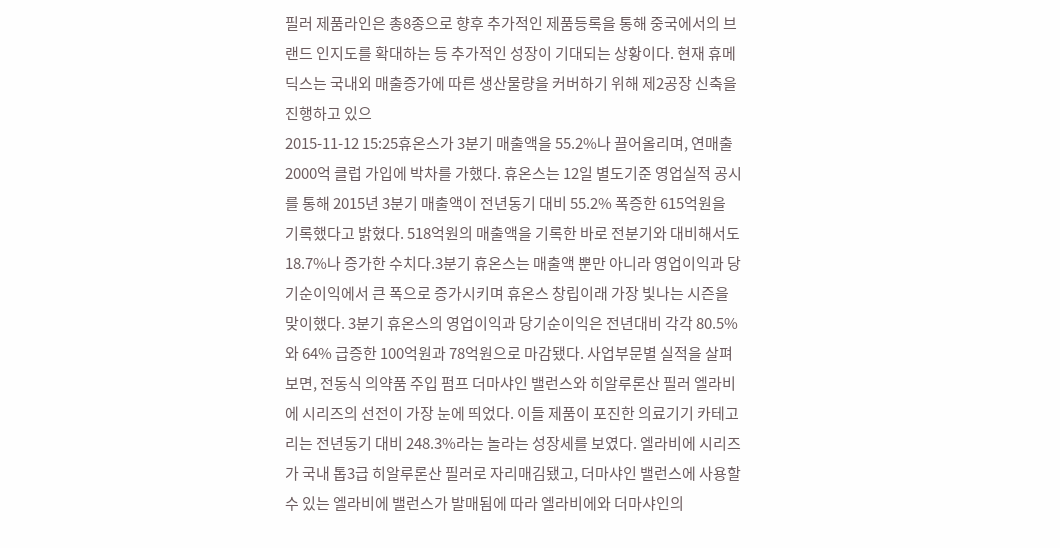필러 제품라인은 총8종으로 향후 추가적인 제품등록을 통해 중국에서의 브랜드 인지도를 확대하는 등 추가적인 성장이 기대되는 상황이다. 현재 휴메딕스는 국내외 매출증가에 따른 생산물량을 커버하기 위해 제2공장 신축을 진행하고 있으
2015-11-12 15:25휴온스가 3분기 매출액을 55.2%나 끌어올리며, 연매출 2000억 클럽 가입에 박차를 가했다. 휴온스는 12일 별도기준 영업실적 공시를 통해 2015년 3분기 매출액이 전년동기 대비 55.2% 폭증한 615억원을 기록했다고 밝혔다. 518억원의 매출액을 기록한 바로 전분기와 대비해서도 18.7%나 증가한 수치다.3분기 휴온스는 매출액 뿐만 아니라 영업이익과 당기순이익에서 큰 폭으로 증가시키며 휴온스 창립이래 가장 빛나는 시즌을 맞이했다. 3분기 휴온스의 영업이익과 당기순이익은 전년대비 각각 80.5%와 64% 급증한 100억원과 78억원으로 마감됐다. 사업부문별 실적을 살펴보면, 전동식 의약품 주입 펌프 더마샤인 밸런스와 히알루론산 필러 엘라비에 시리즈의 선전이 가장 눈에 띄었다. 이들 제품이 포진한 의료기기 카테고리는 전년동기 대비 248.3%라는 놀라는 성장세를 보였다. 엘라비에 시리즈가 국내 톱3급 히알루론산 필러로 자리매김됐고, 더마샤인 밸런스에 사용할 수 있는 엘라비에 밸런스가 발매됨에 따라 엘라비에와 더마샤인의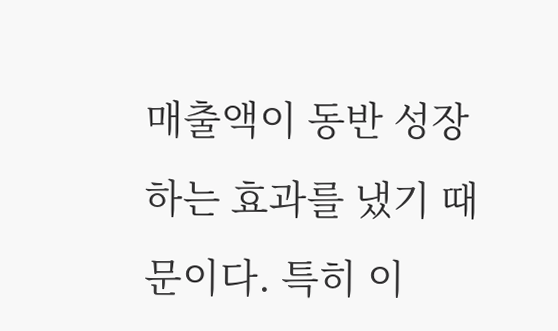매출액이 동반 성장하는 효과를 냈기 때문이다. 특히 이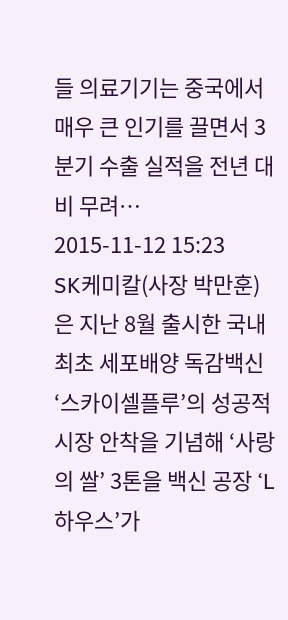들 의료기기는 중국에서 매우 큰 인기를 끌면서 3분기 수출 실적을 전년 대비 무려…
2015-11-12 15:23
SK케미칼(사장 박만훈)은 지난 8월 출시한 국내 최초 세포배양 독감백신 ‘스카이셀플루’의 성공적 시장 안착을 기념해 ‘사랑의 쌀’ 3톤을 백신 공장 ‘L하우스’가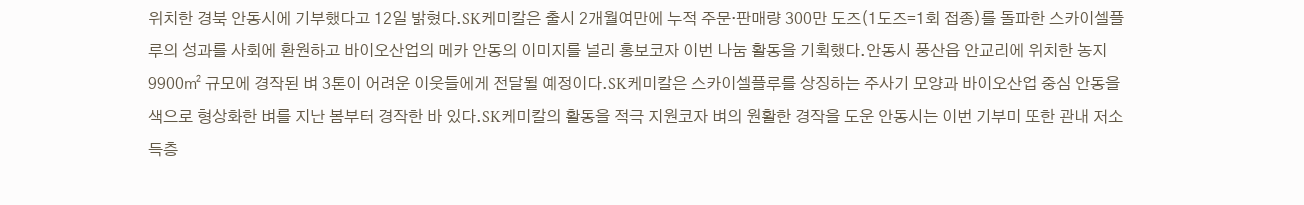위치한 경북 안동시에 기부했다고 12일 밝혔다.SK케미칼은 출시 2개월여만에 누적 주문·판매량 300만 도즈(1도즈=1회 접종)를 돌파한 스카이셀플루의 성과를 사회에 환원하고 바이오산업의 메카 안동의 이미지를 널리 홍보코자 이번 나눔 활동을 기획했다.안동시 풍산읍 안교리에 위치한 농지 9900㎡ 규모에 경작된 벼 3톤이 어려운 이웃들에게 전달될 예정이다.SK케미칼은 스카이셀플루를 상징하는 주사기 모양과 바이오산업 중심 안동을 색으로 형상화한 벼를 지난 봄부터 경작한 바 있다.SK케미칼의 활동을 적극 지원코자 벼의 원활한 경작을 도운 안동시는 이번 기부미 또한 관내 저소득층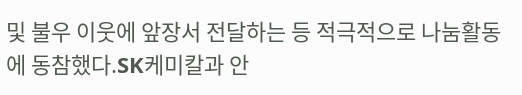및 불우 이웃에 앞장서 전달하는 등 적극적으로 나눔활동에 동참했다.SK케미칼과 안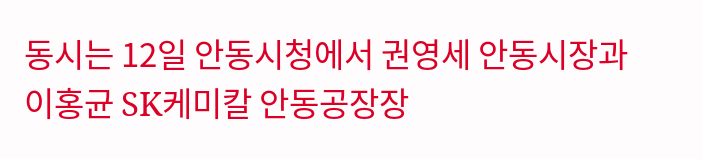동시는 12일 안동시청에서 권영세 안동시장과 이홍균 SK케미칼 안동공장장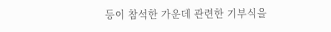등이 참석한 가운데 관련한 기부식을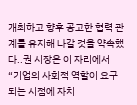개최하고 향후 공고한 협력 관계를 유지해 나갈 것을 약속했다..권 시장은 이 자리에서 “기업의 사회적 역할이 요구되는 시점에 자치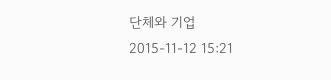단체와 기업
2015-11-12 15:21